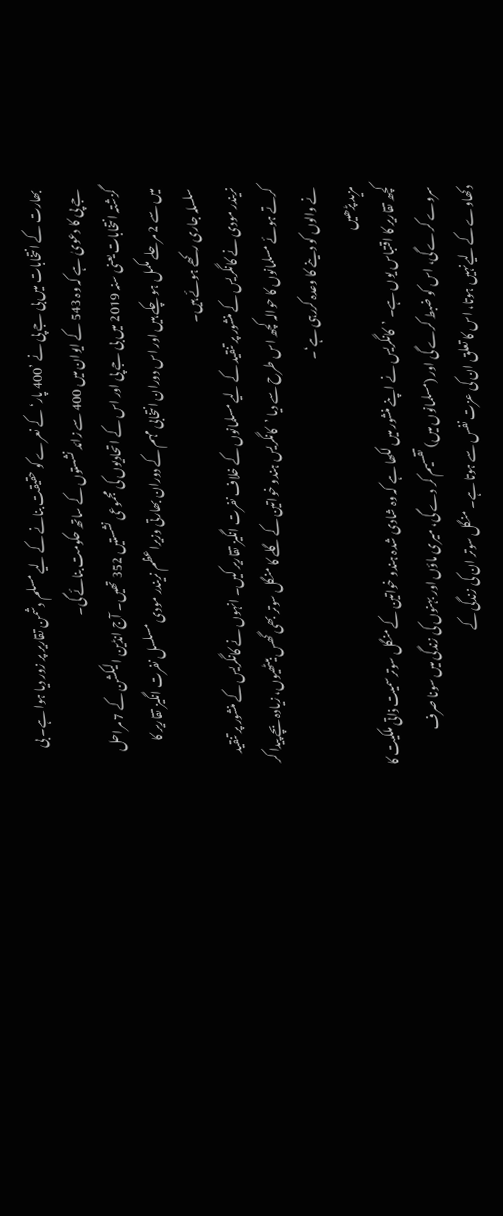بھارت کے انتخابات میں بی جے پی نے ’400 پار‘ کے نعرے کو حقیقت بنانے کے لیے مسلم دشمن تقاریر پر زور دیا ہوا ہے۔ بی جے پی کا دعویٰ ہے کہ وہ 543 کے ایوان میں 400 سے زائد نشستوں کے ساتھ حکومت بنائے گی۔
گزشتہ انتخابات یعنی سنہ 2019 میں بی جے پی اور اس کے اتحادیوں کی مجموعی نشستیں 352 تھیں۔ آج انڈین الیکشن کے 7 مراحل میں سے 2 مرحلے مکمل ہو چکے ہیں اور اس دوران انتخابی مہم کے دوران بھارتی وزیراعظم نریندر مودی مسلسل نفرت انگیز تقاریر کا سلسلہ جاری رکھے ہوئے ہیں۔
نریندر مودی نے کانگریس کے منشور پر تنقید کے لیے مسلمانوں کے خلاف نفرت انگیز تقاریر کیں۔ انہوں نے کانگریس کے منشور پر تنقید کرتے ہوئے مسلمانوں کا حوالہ کچھ اس طرح سے دیا ’کانگریس ہندو خواتین کے گلے کا منگل سوتر بھی گھس بیٹھیوں، زیادہ بچے پیدا کر نے والوں کو دینے کا وعدہ کررہی ہے‘۔
مزید پڑھیں
کچھ تقاریر کا اقتباس یوں ہے۔ ’کانگریس نے اپنے منشور میں لکھا ہے کہ وہ شادی شدہ ہندو خواتین کے منگل سوتر سمیت ذاتی ملکیت کا سروے کرے گی، اس کو ضبط کرے گی اور (مسلمانوں میں) تقسیم کر دے گی، میری ماؤں اور بہنوں کی زندگی میں سونا صرف دکھاوے کے لیےنہیں ہوتا، اس کا تعلق ان کی عزت نفس سے ہوتا ہے۔ منگل سوتر ان کی زندگی کے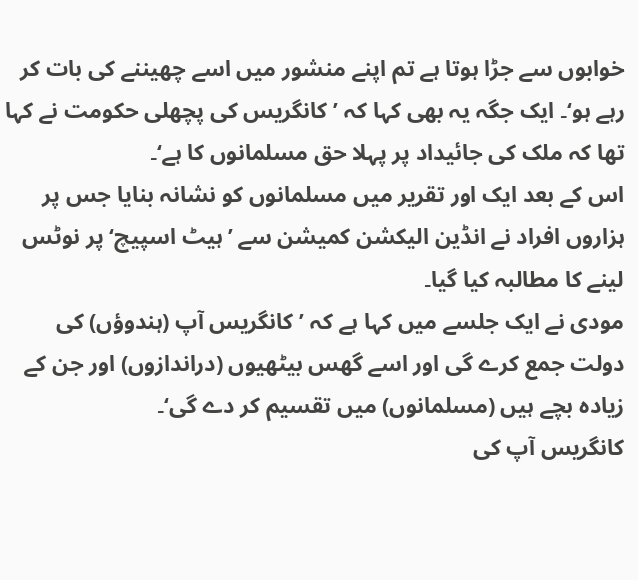خوابوں سے جڑا ہوتا ہے تم اپنے منشور میں اسے چھیننے کی بات کر رہے ہو‘۔ ایک جگہ یہ بھی کہا کہ ’کانگریس کی پچھلی حکومت نے کہا تھا کہ ملک کی جائیداد پر پہلا حق مسلمانوں کا ہے‘۔
اس کے بعد ایک اور تقریر میں مسلمانوں کو نشانہ بنایا جس پر ہزاروں افراد نے انڈین الیکشن کمیشن سے ’ہیٹ اسپیچ‘ پر نوٹس لینے کا مطالبہ کیا گیا۔
مودی نے ایک جلسے میں کہا ہے کہ ’کانگریس آپ (ہندوؤں) کی دولت جمع کرے گی اور اسے گھس بیٹھیوں (دراندازوں) اور جن کے زیادہ بچے ہیں (مسلمانوں) میں تقسیم کر دے گی‘۔
کانگریس آپ کی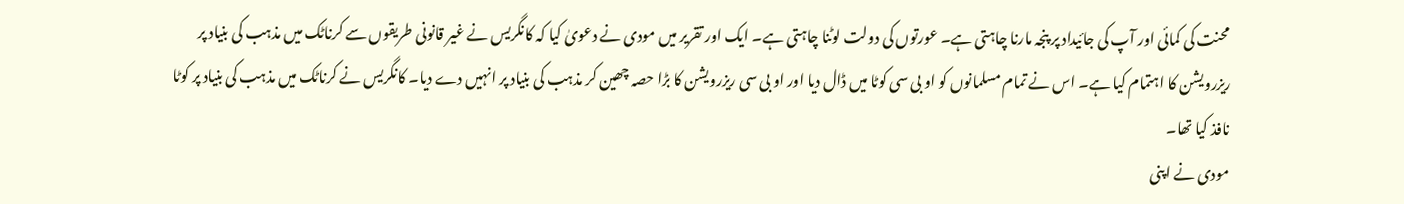محنت کی کمائی اور آپ کی جائیداد پر پنجہ مارنا چاہتی ہے۔ عورتوں کی دولت لوٹنا چاہتی ہے۔ ایک اور تقریر میں مودی نے دعویٰ کیا کہ کانگریس نے غیر قانونی طریقوں سے کرناٹک میں مذہب کی بنیاد پر ریزرویشن کا اہتمام کیا ہے۔ اس نے تمام مسلمانوں کو او بی سی کوٹا میں ڈال دیا اور او بی سی ریزرویشن کا بڑا حصہ چھین کر مذہب کی بنیاد پر انہیں دے دیا۔ کانگریس نے کرناٹک میں مذہب کی بنیاد پر کوٹا نافذ کیا تھا۔
مودی نے اپنی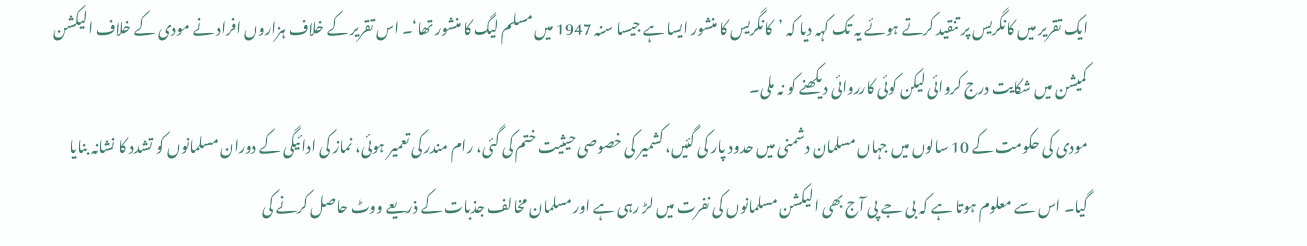ایک تقریر میں کانگریس پر تنقید کرتے ہوئے یہ تک کہہ دیا کہ ’کانگریس کا منشور ایسا ہے جیسا سنہ 1947 میں مسلم لیگ کا منشور تھا‘۔ اس تقریر کے خلاف ہزاروں افراد نے مودی کے خلاف الیکشن کمیشن میں شکایت درج کروائی لیکن کوئی کارروائی دیکھنے کو نہ ملی۔
مودی کی حکومت کے 10 سالوں میں جہاں مسلمان دشمنی میں حدود پار کی گئیں، کشمیر کی خصوصی حیثیت ختم کی گئی، رام مندر کی تعمیر ہوئی، نماز کی ادائیگی کے دوران مسلمانوں کو تشدد کا نشانہ بنایا گیا۔ اس سے معلوم ہوتا ہے کہ بی جے پی آج بھی الیکشن مسلمانوں کی نفرت میں لڑ رہی ہے اور مسلمان مخالف جذبات کے ذریعے ووٹ حاصل کرنے کی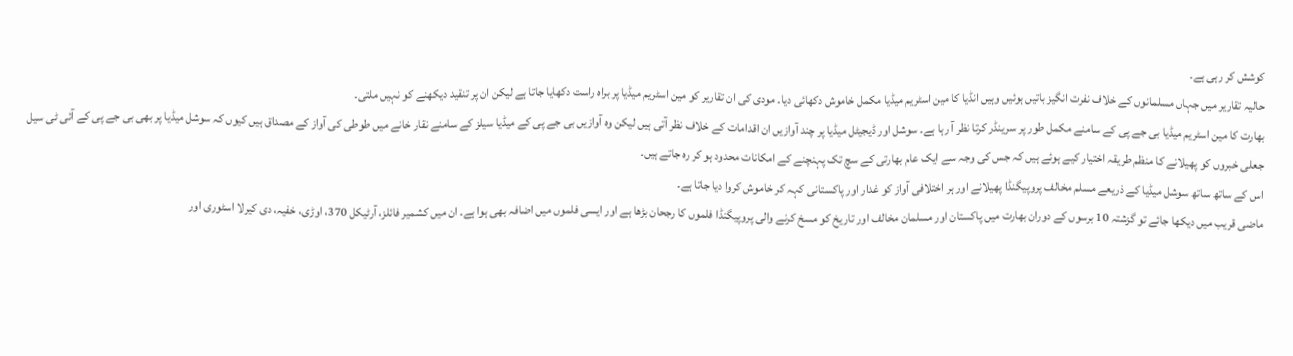کوشش کر رہی ہے۔
حالیہ تقاریر میں جہاں مسلمانوں کے خلاف نفرت انگیز باتیں ہوئیں وہیں انڈیا کا مین اسٹریم میڈیا مکمل خاموش دکھائی دیا۔ مودی کی ان تقاریر کو مین اسٹریم میڈیا پر براہ راست دکھایا جاتا ہے لیکن ان پر تنقید دیکھنے کو نہیں ملتی۔
بھارت کا مین اسٹریم میڈیا بی جے پی کے سامنے مکمل طور پر سرینڈر کرتا نظر آ رہا ہے۔ سوشل اور ڈیجیٹل میڈیا پر چند آوازیں ان اقدامات کے خلاف نظر آتی ہیں لیکن وہ آوازیں بی جے پی کے میڈیا سیلز کے سامنے نقار خانے میں طوطی کی آواز کے مصداق ہیں کیوں کہ سوشل میڈیا پر بھی بی جے پی کے آئی ٹی سیل جعلی خبروں کو پھیلانے کا منظم طریقہ اختیار کیے ہوئے ہیں کہ جس کی وجہ سے ایک عام بھارتی کے سچ تک پہنچنے کے امکانات محدود ہو کر رہ جاتے ہیں۔
اس کے ساتھ ساتھ سوشل میڈیا کے ذریعے مسلم مخالف پروپیگنڈا پھیلانے اور ہر اختلافی آواز کو غدار اور پاکستانی کہہ کر خاموش کروا دیا جاتا ہے۔
ماضی قریب میں دیکھا جائے تو گزشتہ 10 برسوں کے دوران بھارت میں پاکستان اور مسلمان مخالف اور تاریخ کو مسخ کرنے والی پروپیگنڈا فلموں کا رجحان بڑھا ہے اور ایسی فلموں میں اضافہ بھی ہوا ہے۔ ان میں کشمیر فائلز، آرٹیکل 370، اوڑی، خفیہ، دی کیرلا اسٹوری اور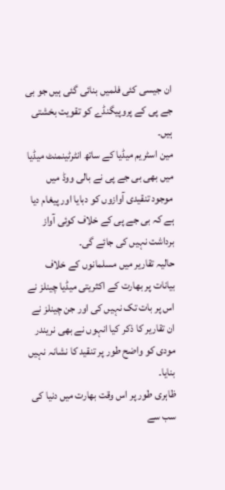ان جیسی کئی فلمیں بنائی گئی ہیں جو بی جے پی کے پروپیگنڈے کو تقویت بخشتی ہیں۔
مین اسٹریم میڈیا کے ساتھ انٹرٹینمنٹ میڈیا میں بھی بی جے پی نے بالی ووڈ میں موجود تنقیدی آوازوں کو دبایا اور پیغام دیا ہے کہ بی جے پی کے خلاف کوئی آواز برداشت نہیں کی جائے گی۔
حالیہ تقاریر میں مسلمانوں کے خلاف بیانات پر بھارت کے اکثریتی میڈیا چینلز نے اس پر بات تک نہیں کی اور جن چینلز نے ان تقاریر کا ذکر کیا انہوں نے بھی نریندر مودی کو واضح طور پر تنقید کا نشانہ نہیں بنایا۔
ظاہری طور پر اس وقت بھارت میں دنیا کی سب سے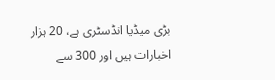بڑی میڈیا انڈسٹری ہے، 20 ہزار اخبارات ہیں اور 300 سے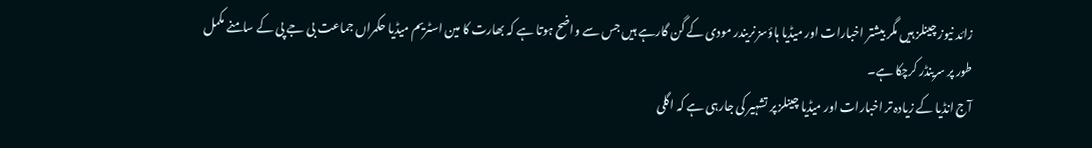زائد نیوز چینلز ہیں مگر بیشتر اخبارات اور میڈیا ہاؤسز نریندر مودی کے گن گارہے ہیں جس سے واضح ہوتا ہے کہ بھارت کا مین اسٹریم میڈیا حکمراں جماعت بی جے پی کے سامنے مکمل طور پر سرینڈر کرچکا ہے۔
آج انڈیا کے زیادہ تر اخبارات اور میڈیا چینلز پر تشہیر کی جارہی ہے کہ اگلی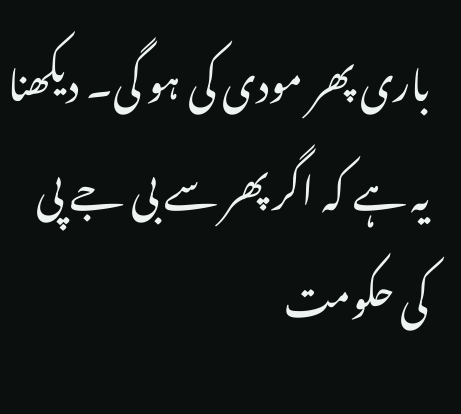باری پھر مودی کی ہو گی۔ دیکھنا یہ ہے کہ اگر پھر سے بی جے پی کی حکومت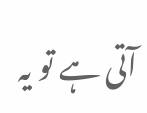آتی ہے تو یہ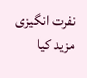نفرت انگیزی مزید کیا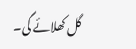گل کھلائے گی۔